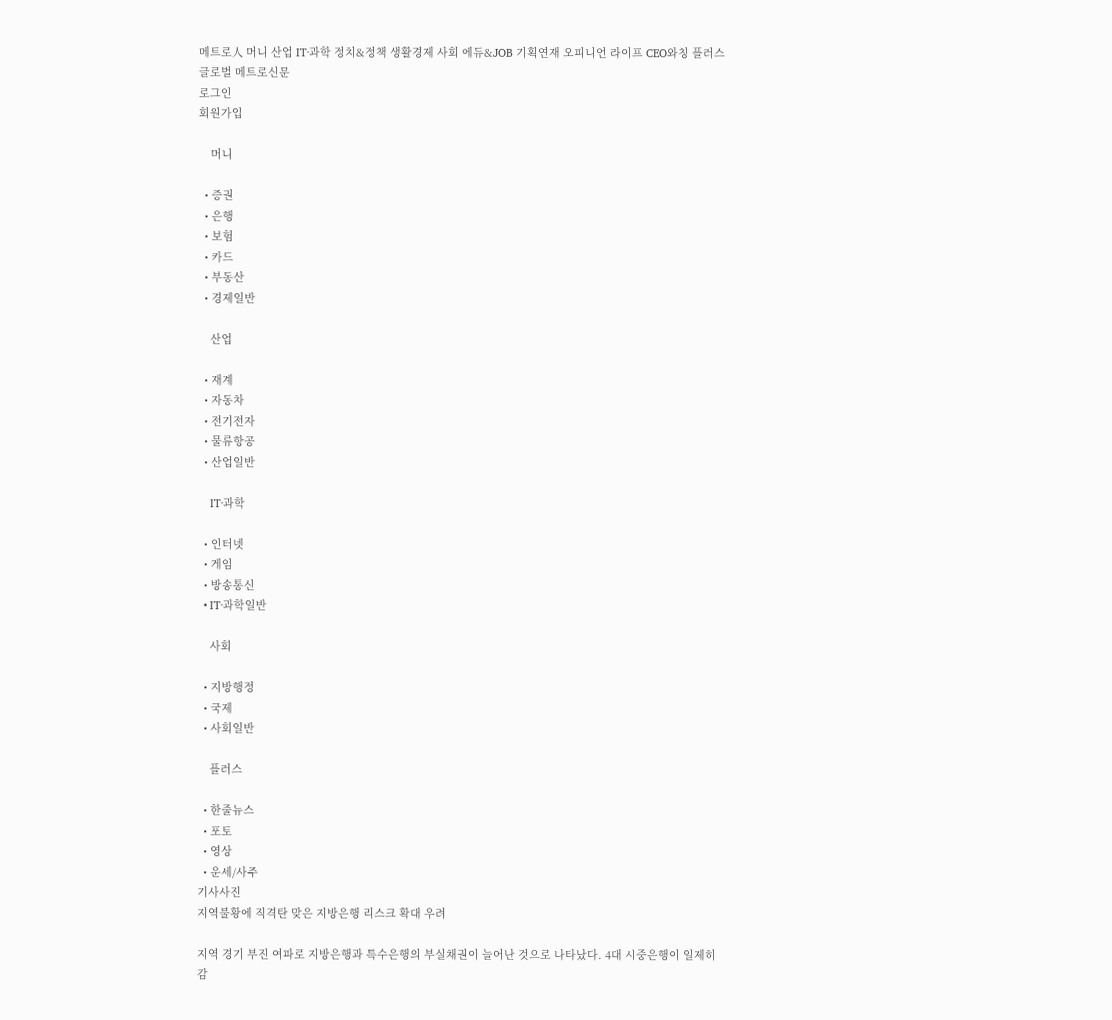메트로人 머니 산업 IT·과학 정치&정책 생활경제 사회 에듀&JOB 기획연재 오피니언 라이프 CEO와칭 플러스
글로벌 메트로신문
로그인
회원가입

    머니

  • 증권
  • 은행
  • 보험
  • 카드
  • 부동산
  • 경제일반

    산업

  • 재계
  • 자동차
  • 전기전자
  • 물류항공
  • 산업일반

    IT·과학

  • 인터넷
  • 게임
  • 방송통신
  • IT·과학일반

    사회

  • 지방행정
  • 국제
  • 사회일반

    플러스

  • 한줄뉴스
  • 포토
  • 영상
  • 운세/사주
기사사진
지역불황에 직격탄 맞은 지방은행 리스크 확대 우려

지역 경기 부진 여파로 지방은행과 특수은행의 부실채권이 늘어난 것으로 나타났다. 4대 시중은행이 일제히 감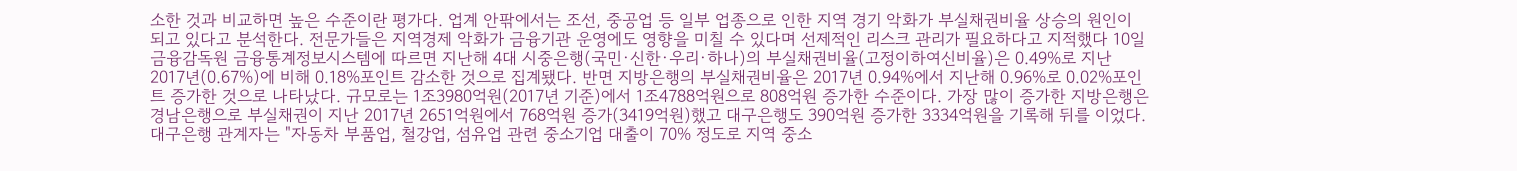소한 것과 비교하면 높은 수준이란 평가다. 업계 안팎에서는 조선, 중공업 등 일부 업종으로 인한 지역 경기 악화가 부실채권비율 상승의 원인이 되고 있다고 분석한다. 전문가들은 지역경제 악화가 금융기관 운영에도 영향을 미칠 수 있다며 선제적인 리스크 관리가 필요하다고 지적했다 10일 금융감독원 금융통계정보시스템에 따르면 지난해 4대 시중은행(국민·신한·우리·하나)의 부실채권비율(고정이하여신비율)은 0.49%로 지난 2017년(0.67%)에 비해 0.18%포인트 감소한 것으로 집계됐다. 반면 지방은행의 부실채권비율은 2017년 0.94%에서 지난해 0.96%로 0.02%포인트 증가한 것으로 나타났다. 규모로는 1조3980억원(2017년 기준)에서 1조4788억원으로 808억원 증가한 수준이다. 가장 많이 증가한 지방은행은 경남은행으로 부실채권이 지난 2017년 2651억원에서 768억원 증가(3419억원)했고 대구은행도 390억원 증가한 3334억원을 기록해 뒤를 이었다. 대구은행 관계자는 "자동차 부품업, 철강업, 섬유업 관련 중소기업 대출이 70% 정도로 지역 중소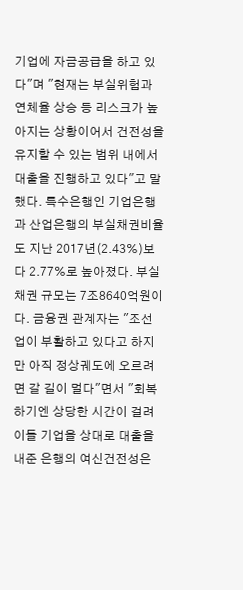기업에 자금공급을 하고 있다"며 "현재는 부실위험과 연체율 상승 등 리스크가 높아지는 상황이어서 건전성을 유지할 수 있는 범위 내에서 대출을 진행하고 있다"고 말했다. 특수은행인 기업은행과 산업은행의 부실채권비율도 지난 2017년(2.43%)보다 2.77%로 높아졌다. 부실채권 규모는 7조8640억원이다. 금융권 관계자는 "조선업이 부활하고 있다고 하지만 아직 정상궤도에 오르려면 갈 길이 멀다"면서 "회복하기엔 상당한 시간이 걸려 이들 기업을 상대로 대출을 내준 은행의 여신건전성은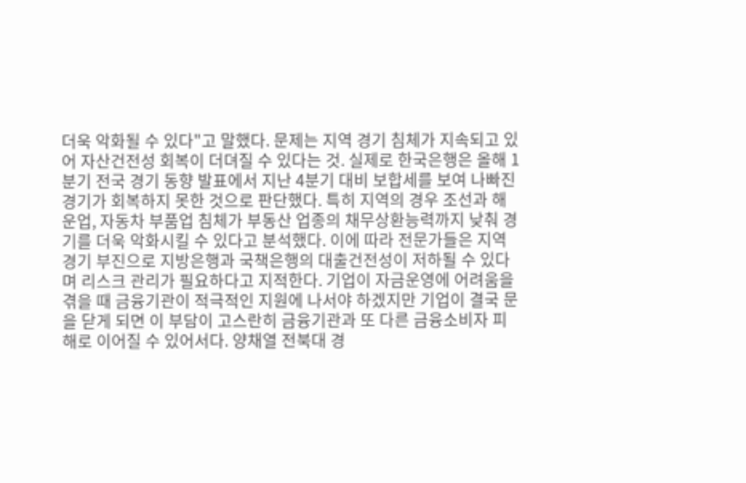더욱 악화될 수 있다"고 말했다. 문제는 지역 경기 침체가 지속되고 있어 자산건전성 회복이 더뎌질 수 있다는 것. 실제로 한국은행은 올해 1분기 전국 경기 동향 발표에서 지난 4분기 대비 보합세를 보여 나빠진 경기가 회복하지 못한 것으로 판단했다. 특히 지역의 경우 조선과 해운업, 자동차 부품업 침체가 부동산 업종의 채무상환능력까지 낮춰 경기를 더욱 악화시킬 수 있다고 분석했다. 이에 따라 전문가들은 지역 경기 부진으로 지방은행과 국책은행의 대출건전성이 저하될 수 있다며 리스크 관리가 필요하다고 지적한다. 기업이 자금운영에 어려움을 겪을 때 금융기관이 적극적인 지원에 나서야 하겠지만 기업이 결국 문을 닫게 되면 이 부담이 고스란히 금융기관과 또 다른 금융소비자 피해로 이어질 수 있어서다. 양채열 전북대 경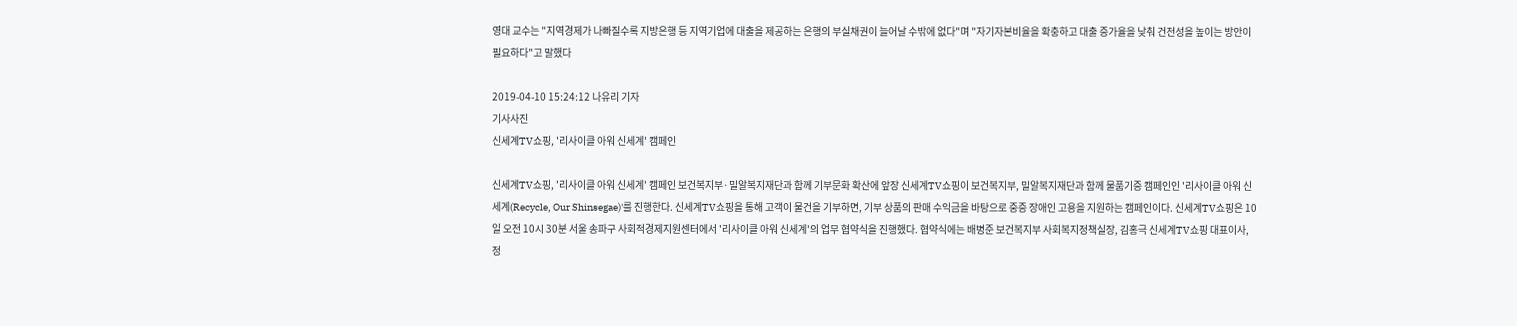영대 교수는 "지역경제가 나빠질수록 지방은행 등 지역기업에 대출을 제공하는 은행의 부실채권이 늘어날 수밖에 없다"며 "자기자본비율을 확충하고 대출 증가율을 낮춰 건전성을 높이는 방안이 필요하다"고 말했다

2019-04-10 15:24:12 나유리 기자
기사사진
신세계TV쇼핑, '리사이클 아워 신세계' 캠페인

신세계TV쇼핑, '리사이클 아워 신세계' 캠페인 보건복지부·밀알복지재단과 함께 기부문화 확산에 앞장 신세계TV쇼핑이 보건복지부, 밀알복지재단과 함께 물품기증 캠페인인 '리사이클 아워 신세계(Recycle, Our Shinsegae)'를 진행한다. 신세계TV쇼핑을 통해 고객이 물건을 기부하면, 기부 상품의 판매 수익금을 바탕으로 중증 장애인 고용을 지원하는 캠페인이다. 신세계TV쇼핑은 10일 오전 10시 30분 서울 송파구 사회적경제지원센터에서 '리사이클 아워 신세계'의 업무 협약식을 진행했다. 협약식에는 배병준 보건복지부 사회복지정책실장, 김홍극 신세계TV쇼핑 대표이사, 정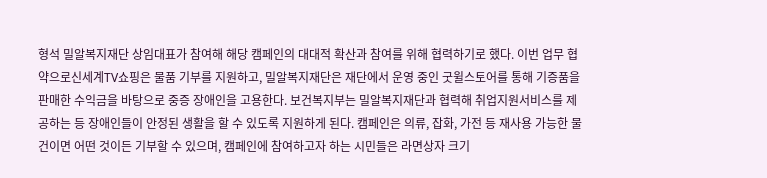형석 밀알복지재단 상임대표가 참여해 해당 캠페인의 대대적 확산과 참여를 위해 협력하기로 했다. 이번 업무 협약으로신세계TV쇼핑은 물품 기부를 지원하고, 밀알복지재단은 재단에서 운영 중인 굿윌스토어를 통해 기증품을 판매한 수익금을 바탕으로 중증 장애인을 고용한다. 보건복지부는 밀알복지재단과 협력해 취업지원서비스를 제공하는 등 장애인들이 안정된 생활을 할 수 있도록 지원하게 된다. 캠페인은 의류, 잡화, 가전 등 재사용 가능한 물건이면 어떤 것이든 기부할 수 있으며, 캠페인에 참여하고자 하는 시민들은 라면상자 크기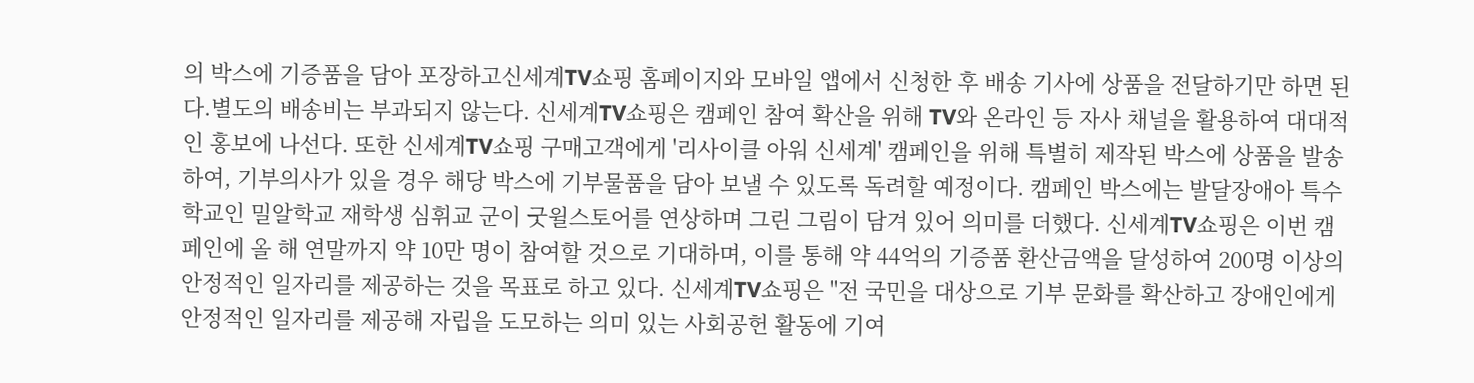의 박스에 기증품을 담아 포장하고신세계TV쇼핑 홈페이지와 모바일 앱에서 신청한 후 배송 기사에 상품을 전달하기만 하면 된다.별도의 배송비는 부과되지 않는다. 신세계TV쇼핑은 캠페인 참여 확산을 위해 TV와 온라인 등 자사 채널을 활용하여 대대적인 홍보에 나선다. 또한 신세계TV쇼핑 구매고객에게 '리사이클 아워 신세계' 캠페인을 위해 특별히 제작된 박스에 상품을 발송하여, 기부의사가 있을 경우 해당 박스에 기부물품을 담아 보낼 수 있도록 독려할 예정이다. 캠페인 박스에는 발달장애아 특수학교인 밀알학교 재학생 심휘교 군이 굿윌스토어를 연상하며 그린 그림이 담겨 있어 의미를 더했다. 신세계TV쇼핑은 이번 캠페인에 올 해 연말까지 약 10만 명이 참여할 것으로 기대하며, 이를 통해 약 44억의 기증품 환산금액을 달성하여 200명 이상의 안정적인 일자리를 제공하는 것을 목표로 하고 있다. 신세계TV쇼핑은 "전 국민을 대상으로 기부 문화를 확산하고 장애인에게 안정적인 일자리를 제공해 자립을 도모하는 의미 있는 사회공헌 활동에 기여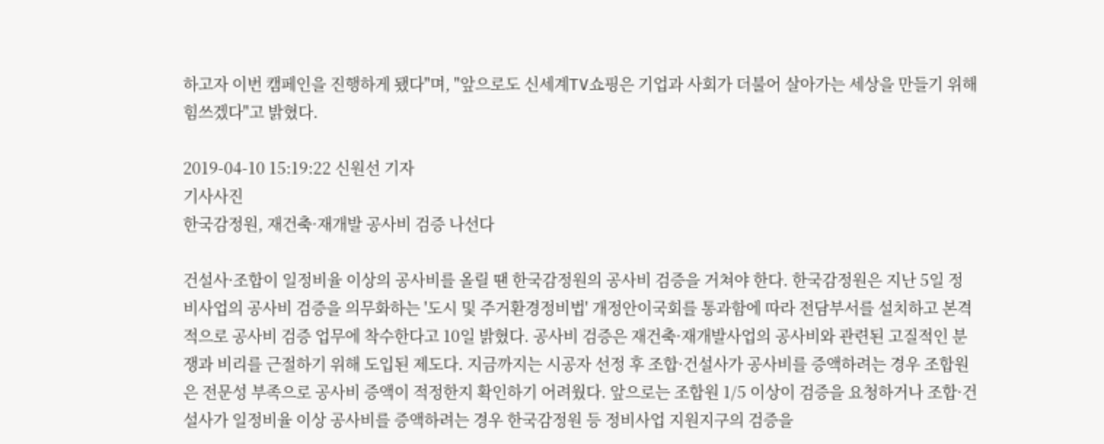하고자 이번 캠페인을 진행하게 됐다"며, "앞으로도 신세계TV쇼핑은 기업과 사회가 더불어 살아가는 세상을 만들기 위해 힘쓰겠다"고 밝혔다.

2019-04-10 15:19:22 신원선 기자
기사사진
한국감정원, 재건축·재개발 공사비 검증 나선다

건설사·조합이 일정비율 이상의 공사비를 올릴 땐 한국감정원의 공사비 검증을 거쳐야 한다. 한국감정원은 지난 5일 정비사업의 공사비 검증을 의무화하는 '도시 및 주거환경정비법' 개정안이국회를 통과함에 따라 전담부서를 설치하고 본격적으로 공사비 검증 업무에 착수한다고 10일 밝혔다. 공사비 검증은 재건축·재개발사업의 공사비와 관련된 고질적인 분쟁과 비리를 근절하기 위해 도입된 제도다. 지금까지는 시공자 선정 후 조합·건설사가 공사비를 증액하려는 경우 조합원은 전문성 부족으로 공사비 증액이 적정한지 확인하기 어려웠다. 앞으로는 조합원 1/5 이상이 검증을 요청하거나 조합·건설사가 일정비율 이상 공사비를 증액하려는 경우 한국감정원 등 정비사업 지원지구의 검증을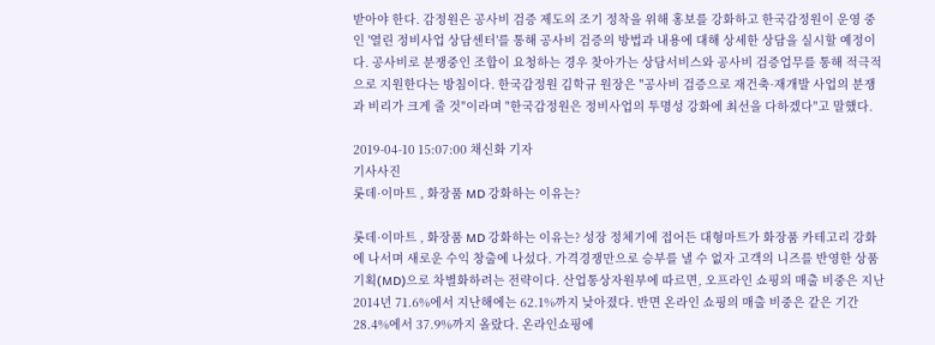받아야 한다. 감정원은 공사비 검증 제도의 조기 정착을 위해 홍보를 강화하고 한국감정원이 운영 중인 '열린 정비사업 상담센터'를 통해 공사비 검증의 방법과 내용에 대해 상세한 상담을 실시할 예정이다. 공사비로 분쟁중인 조합이 요청하는 경우 찾아가는 상담서비스와 공사비 검증업무를 통해 적극적으로 지원한다는 방침이다. 한국감정원 김학규 원장은 "공사비 검증으로 재건축·재개발 사업의 분쟁과 비리가 크게 줄 것"이라며 "한국감정원은 정비사업의 투명성 강화에 최선을 다하겠다"고 말했다.

2019-04-10 15:07:00 채신화 기자
기사사진
롯데·이마트 , 화장품 MD 강화하는 이유는?

롯데·이마트 , 화장품 MD 강화하는 이유는? 성장 정체기에 접어든 대형마트가 화장품 카테고리 강화에 나서며 새로운 수익 창출에 나섰다. 가격경쟁만으로 승부를 낼 수 없자 고객의 니즈를 반영한 상품기획(MD)으로 차별화하려는 전략이다. 산업통상자원부에 따르면, 오프라인 쇼핑의 매출 비중은 지난 2014년 71.6%에서 지난해에는 62.1%까지 낮아졌다. 반면 온라인 쇼핑의 매출 비중은 같은 기간 28.4%에서 37.9%까지 올랐다. 온라인쇼핑에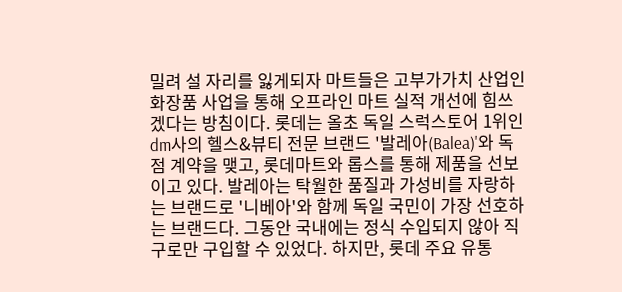밀려 설 자리를 잃게되자 마트들은 고부가가치 산업인 화장품 사업을 통해 오프라인 마트 실적 개선에 힘쓰겠다는 방침이다. 롯데는 올초 독일 스럭스토어 1위인 dm사의 헬스&뷰티 전문 브랜드 '발레아(Balea)'와 독점 계약을 맺고, 롯데마트와 롭스를 통해 제품을 선보이고 있다. 발레아는 탁월한 품질과 가성비를 자랑하는 브랜드로 '니베아'와 함께 독일 국민이 가장 선호하는 브랜드다. 그동안 국내에는 정식 수입되지 않아 직구로만 구입할 수 있었다. 하지만, 롯데 주요 유통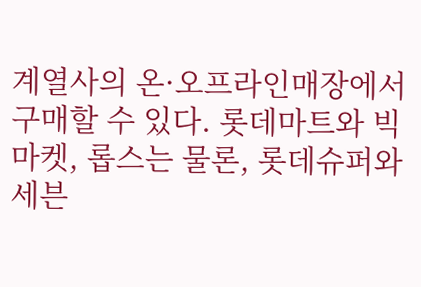계열사의 온·오프라인매장에서 구매할 수 있다. 롯데마트와 빅마켓, 롭스는 물론, 롯데슈퍼와 세븐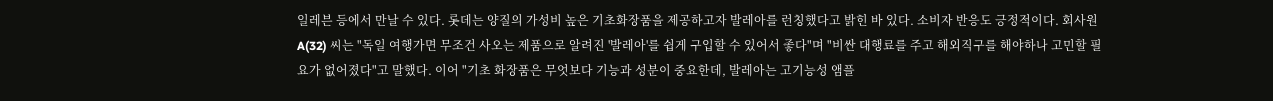일레븐 등에서 만날 수 있다. 롯데는 양질의 가성비 높은 기초화장품을 제공하고자 발레아를 런칭했다고 밝힌 바 있다. 소비자 반응도 긍정적이다. 회사원 A(32) 씨는 "독일 여행가면 무조건 사오는 제품으로 알려진 '발레아'를 쉽게 구입할 수 있어서 좋다"며 "비싼 대행료를 주고 해외직구를 해야하나 고민할 필요가 없어졌다"고 말했다. 이어 "기초 화장품은 무엇보다 기능과 성분이 중요한데, 발레아는 고기능성 앰플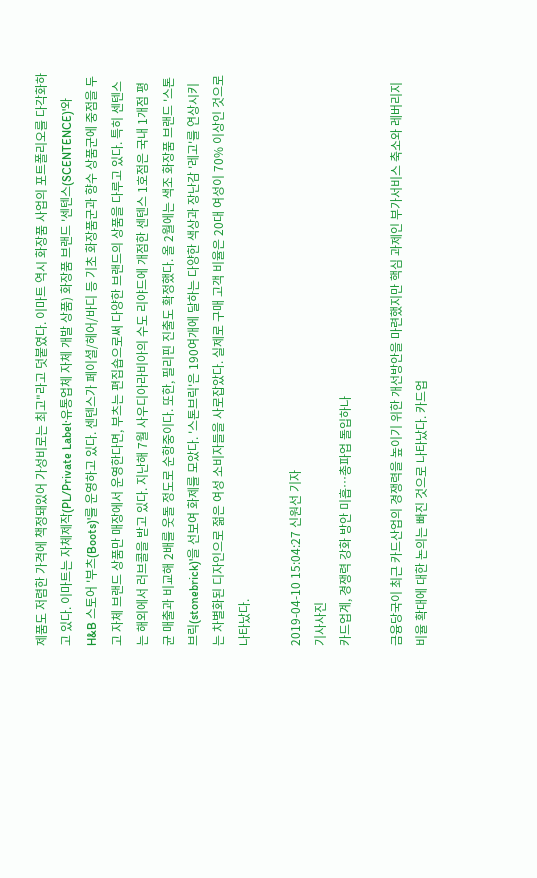제품도 저렴한 가격에 책정돼있어 가성비로는 최고"라고 덧붙였다. 이마트 역시 화장품 사업의 포트폴리오를 다각화하고 있다. 이마트는 자체제작(PL/Private Label·유통업체 자체 개발 상품) 화장품 브랜드 '센텐스(SCENTENCE)'와 H&B 스토어 '부츠(Boots)'를 운영하고 있다. 센텐스가 페이셜/헤어/바디 등 기초 화장품군과 향수 상품군에 중점을 두고 자체 브랜드 상품만 매장에서 운영한다면, 부츠는 편집숍으로써 다양한 브랜드의 상품을 다루고 있다. 특히 센텐스는 해외에서 러브콜을 받고 있다. 지난해 7월 사우디아라비아의 수도 리야드에 개점한 센텐스 1호점은 국내 1개점 평균 매출과 비교해 2배를 웃돌 정도로 순항중이다. 또한, 필리핀 진출도 확정했다. 올 2월에는 색조 화장품 브랜드 '스톤브릭(stonebrick)'을 선보여 화제를 모았다. '스톤브릭'은 190여개에 달하는 다양한 색상과 장난감 '레고'를 연상시키는 차별화된 디자인으로 젊은 여성 소비자들을 사로잡았다. 실제로 구매 고객 비율은 20대 여성이 70% 이상인 것으로 나타났다.

2019-04-10 15:04:27 신원선 기자
기사사진
카드업계, 경쟁력 강화 방안 미흡…총파업 돌입하나

금융당국이 최근 카드산업의 경쟁력을 높이기 위한 개선방안을 마련했지만 핵심 과제인 부가서비스 축소와 레버리지 비율 확대에 대한 논의는 빠진 것으로 나타났다. 카드업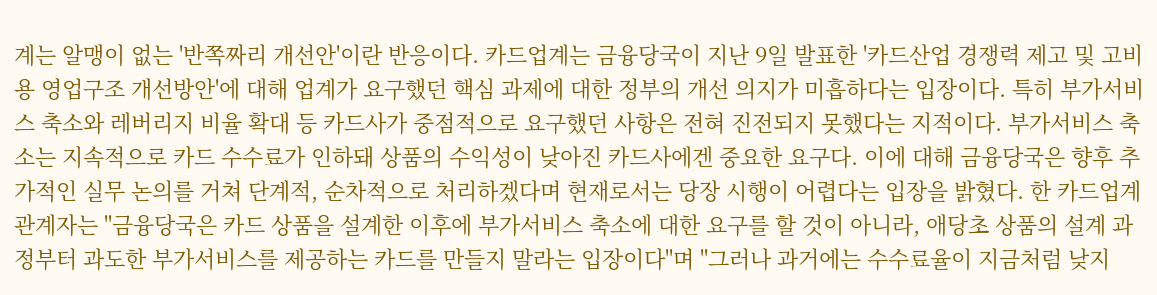계는 알맹이 없는 '반쪽짜리 개선안'이란 반응이다. 카드업계는 금융당국이 지난 9일 발표한 '카드산업 경쟁력 제고 및 고비용 영업구조 개선방안'에 대해 업계가 요구했던 핵심 과제에 대한 정부의 개선 의지가 미흡하다는 입장이다. 특히 부가서비스 축소와 레버리지 비율 확대 등 카드사가 중점적으로 요구했던 사항은 전혀 진전되지 못했다는 지적이다. 부가서비스 축소는 지속적으로 카드 수수료가 인하돼 상품의 수익성이 낮아진 카드사에겐 중요한 요구다. 이에 대해 금융당국은 향후 추가적인 실무 논의를 거쳐 단계적, 순차적으로 처리하겠다며 현재로서는 당장 시행이 어렵다는 입장을 밝혔다. 한 카드업계 관계자는 "금융당국은 카드 상품을 설계한 이후에 부가서비스 축소에 대한 요구를 할 것이 아니라, 애당초 상품의 설계 과정부터 과도한 부가서비스를 제공하는 카드를 만들지 말라는 입장이다"며 "그러나 과거에는 수수료율이 지금처럼 낮지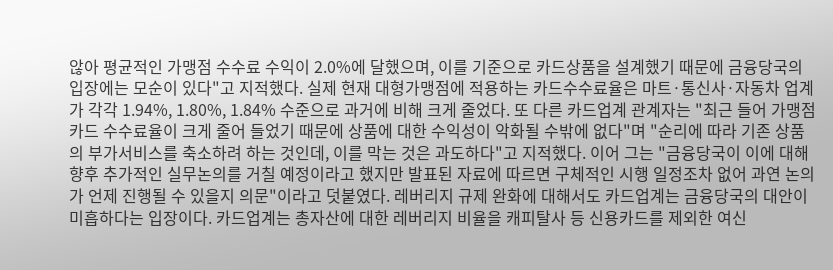않아 평균적인 가맹점 수수료 수익이 2.0%에 달했으며, 이를 기준으로 카드상품을 설계했기 때문에 금융당국의 입장에는 모순이 있다"고 지적했다. 실제 현재 대형가맹점에 적용하는 카드수수료율은 마트·통신사·자동차 업계가 각각 1.94%, 1.80%, 1.84% 수준으로 과거에 비해 크게 줄었다. 또 다른 카드업계 관계자는 "최근 들어 가맹점 카드 수수료율이 크게 줄어 들었기 때문에 상품에 대한 수익성이 악화될 수밖에 없다"며 "순리에 따라 기존 상품의 부가서비스를 축소하려 하는 것인데, 이를 막는 것은 과도하다"고 지적했다. 이어 그는 "금융당국이 이에 대해 향후 추가적인 실무논의를 거칠 예정이라고 했지만 발표된 자료에 따르면 구체적인 시행 일정조차 없어 과연 논의가 언제 진행될 수 있을지 의문"이라고 덧붙였다. 레버리지 규제 완화에 대해서도 카드업계는 금융당국의 대안이 미흡하다는 입장이다. 카드업계는 총자산에 대한 레버리지 비율을 캐피탈사 등 신용카드를 제외한 여신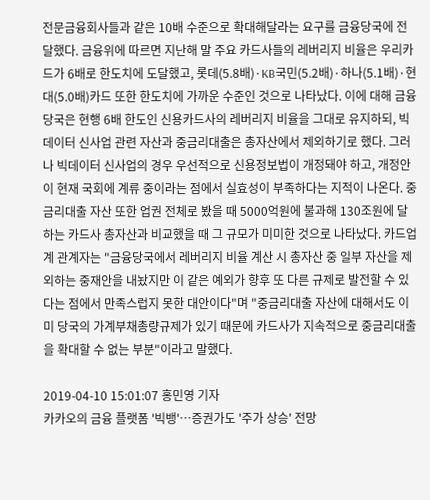전문금융회사들과 같은 10배 수준으로 확대해달라는 요구를 금융당국에 전달했다. 금융위에 따르면 지난해 말 주요 카드사들의 레버리지 비율은 우리카드가 6배로 한도치에 도달했고, 롯데(5.8배)·KB국민(5.2배)·하나(5.1배)·현대(5.0배)카드 또한 한도치에 가까운 수준인 것으로 나타났다. 이에 대해 금융당국은 현행 6배 한도인 신용카드사의 레버리지 비율을 그대로 유지하되, 빅데이터 신사업 관련 자산과 중금리대출은 총자산에서 제외하기로 했다. 그러나 빅데이터 신사업의 경우 우선적으로 신용정보법이 개정돼야 하고, 개정안이 현재 국회에 계류 중이라는 점에서 실효성이 부족하다는 지적이 나온다. 중금리대출 자산 또한 업권 전체로 봤을 때 5000억원에 불과해 130조원에 달하는 카드사 총자산과 비교했을 때 그 규모가 미미한 것으로 나타났다. 카드업계 관계자는 "금융당국에서 레버리지 비율 계산 시 총자산 중 일부 자산을 제외하는 중재안을 내놨지만 이 같은 예외가 향후 또 다른 규제로 발전할 수 있다는 점에서 만족스럽지 못한 대안이다"며 "중금리대출 자산에 대해서도 이미 당국의 가계부채총량규제가 있기 때문에 카드사가 지속적으로 중금리대출을 확대할 수 없는 부분"이라고 말했다.

2019-04-10 15:01:07 홍민영 기자
카카오의 금융 플랫폼 '빅뱅'…증권가도 '주가 상승' 전망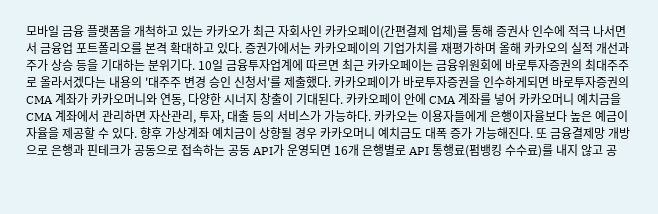모바일 금융 플랫폼을 개척하고 있는 카카오가 최근 자회사인 카카오페이(간편결제 업체)를 통해 증권사 인수에 적극 나서면서 금융업 포트폴리오를 본격 확대하고 있다. 증권가에서는 카카오페이의 기업가치를 재평가하며 올해 카카오의 실적 개선과 주가 상승 등을 기대하는 분위기다. 10일 금융투자업계에 따르면 최근 카카오페이는 금융위원회에 바로투자증권의 최대주주로 올라서겠다는 내용의 '대주주 변경 승인 신청서'를 제출했다. 카카오페이가 바로투자증권을 인수하게되면 바로투자증권의 CMA 계좌가 카카오머니와 연동, 다양한 시너지 창출이 기대된다. 카카오페이 안에 CMA 계좌를 넣어 카카오머니 예치금을 CMA 계좌에서 관리하면 자산관리, 투자, 대출 등의 서비스가 가능하다. 카카오는 이용자들에게 은행이자율보다 높은 예금이자율을 제공할 수 있다. 향후 가상계좌 예치금이 상향될 경우 카카오머니 예치금도 대폭 증가 가능해진다. 또 금융결제망 개방으로 은행과 핀테크가 공동으로 접속하는 공동 API가 운영되면 16개 은행별로 API 통행료(펌뱅킹 수수료)를 내지 않고 공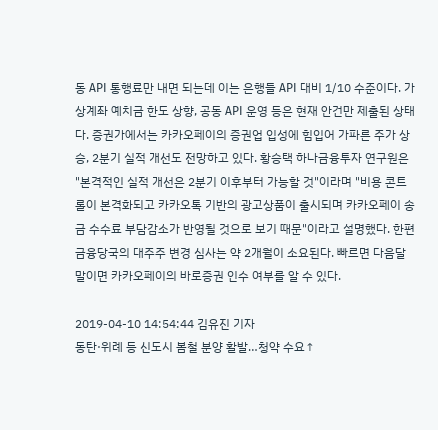동 API 통행료만 내면 되는데 이는 은행들 API 대비 1/10 수준이다. 가상계좌 예치금 한도 상향, 공동 API 운영 등은 현재 안건만 제출된 상태다. 증권가에서는 카카오페이의 증권업 입성에 힘입어 가파른 주가 상승, 2분기 실적 개선도 전망하고 있다. 황승택 하나금융투자 연구원은 "본격적인 실적 개선은 2분기 이후부터 가능할 것"이라며 "비용 콘트롤이 본격화되고 카카오톡 기반의 광고상품이 출시되며 카카오페이 송금 수수료 부담감소가 반영될 것으로 보기 때문"이라고 설명했다. 한편 금융당국의 대주주 변경 심사는 약 2개월이 소요된다. 빠르면 다음달 말이면 카카오페이의 바로증권 인수 여부를 알 수 있다.

2019-04-10 14:54:44 김유진 기자
동탄·위례 등 신도시 봄철 분양 활발…청약 수요↑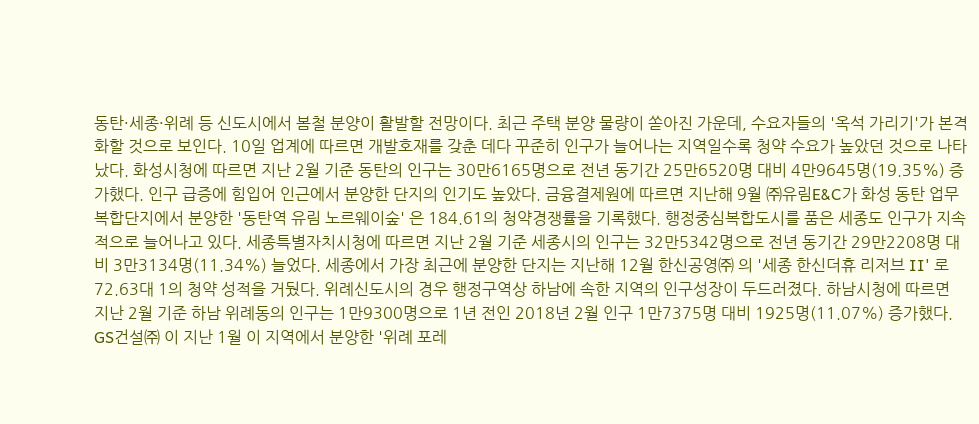동탄·세종·위례 등 신도시에서 봄철 분양이 활발할 전망이다. 최근 주택 분양 물량이 쏟아진 가운데, 수요자들의 '옥석 가리기'가 본격화할 것으로 보인다. 10일 업계에 따르면 개발호재를 갖춘 데다 꾸준히 인구가 늘어나는 지역일수록 청약 수요가 높았던 것으로 나타났다. 화성시청에 따르면 지난 2월 기준 동탄의 인구는 30만6165명으로 전년 동기간 25만6520명 대비 4만9645명(19.35%) 증가했다. 인구 급증에 힘입어 인근에서 분양한 단지의 인기도 높았다. 금융결제원에 따르면 지난해 9월 ㈜유림E&C가 화성 동탄 업무복합단지에서 분양한 '동탄역 유림 노르웨이숲' 은 184.61의 청약경쟁률을 기록했다. 행정중심복합도시를 품은 세종도 인구가 지속적으로 늘어나고 있다. 세종특별자치시청에 따르면 지난 2월 기준 세종시의 인구는 32만5342명으로 전년 동기간 29만2208명 대비 3만3134명(11.34%) 늘었다. 세종에서 가장 최근에 분양한 단지는 지난해 12월 한신공영㈜ 의 '세종 한신더휴 리저브 II' 로 72.63대 1의 청약 성적을 거뒀다. 위례신도시의 경우 행정구역상 하남에 속한 지역의 인구성장이 두드러졌다. 하남시청에 따르면 지난 2월 기준 하남 위례동의 인구는 1만9300명으로 1년 전인 2018년 2월 인구 1만7375명 대비 1925명(11.07%) 증가했다. GS건설㈜ 이 지난 1월 이 지역에서 분양한 '위례 포레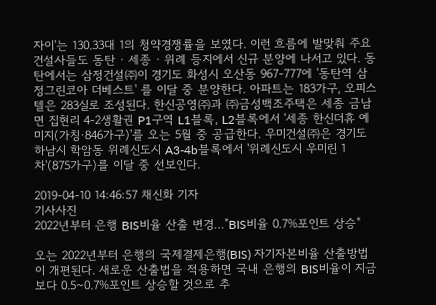자이'는 130.33대 1의 청약경쟁률을 보였다. 이런 흐름에 발맞춰 주요 건설사들도 동탄 · 세종 · 위례 등지에서 신규 분양에 나서고 있다. 동탄에서는 삼정건설㈜이 경기도 화성시 오산동 967-777에 '동탄역 삼정그린코아 더베스트' 를 이달 중 분양한다. 아파트는 183가구, 오피스텔은 283실로 조성된다. 한신공영㈜과 ㈜금성백조주택은 세종 금남면 집현리 4-2생활권 P1구역 L1블록, L2블록에서 '세종 한신더휴 예미지(가칭·846가구)'를 오는 5월 중 공급한다. 우미건설㈜은 경기도 하남시 학암동 위례신도시 A3-4b블록에서 '위례신도시 우미린 1차'(875가구)를 이달 중 선보인다.

2019-04-10 14:46:57 채신화 기자
기사사진
2022년부터 은행 BIS비율 산출 변경…"BIS비율 0.7%포인트 상승"

오는 2022년부터 은행의 국제결제은행(BIS) 자기자본비율 산출방법이 개편된다. 새로운 산출법을 적용하면 국내 은행의 BIS비율이 지금보다 0.5~0.7%포인트 상승할 것으로 추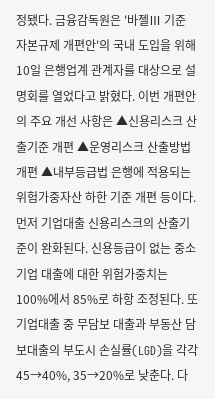정됐다. 금융감독원은 '바젤Ⅲ 기준 자본규제 개편안'의 국내 도입을 위해 10일 은행업계 관계자를 대상으로 설명회를 열었다고 밝혔다. 이번 개편안의 주요 개선 사항은 ▲신용리스크 산출기준 개편 ▲운영리스크 산출방법 개편 ▲내부등급법 은행에 적용되는 위험가중자산 하한 기준 개편 등이다. 먼저 기업대출 신용리스크의 산출기준이 완화된다. 신용등급이 없는 중소기업 대출에 대한 위험가중치는 100%에서 85%로 하항 조정된다. 또 기업대출 중 무담보 대출과 부동산 담보대출의 부도시 손실률(LGD)을 각각 45→40%, 35→20%로 낮춘다. 다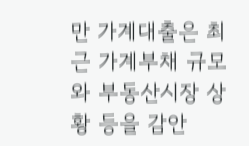만 가계대출은 최근 가계부채 규모와 부동산시장 상황 등을 감안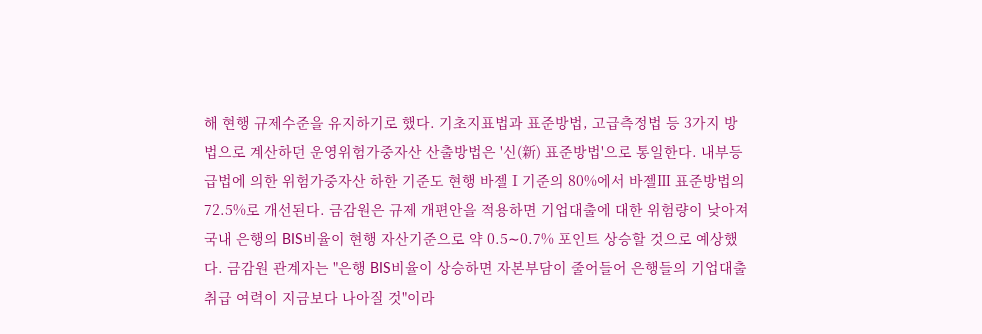해 현행 규제수준을 유지하기로 했다. 기초지표법과 표준방법, 고급측정법 등 3가지 방법으로 계산하던 운영위험가중자산 산출방법은 '신(新) 표준방법'으로 통일한다. 내부등급법에 의한 위험가중자산 하한 기준도 현행 바젤Ⅰ기준의 80%에서 바젤Ⅲ 표준방법의 72.5%로 개선된다. 금감원은 규제 개편안을 적용하면 기업대출에 대한 위험량이 낮아져 국내 은행의 BIS비율이 현행 자산기준으로 약 0.5∼0.7% 포인트 상승할 것으로 예상했다. 금감원 관계자는 "은행 BIS비율이 상승하면 자본부담이 줄어들어 은행들의 기업대출 취급 여력이 지금보다 나아질 것"이라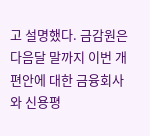고 설명했다. 금감원은 다음달 말까지 이번 개편안에 대한 금융회사와 신용평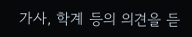가사, 학계 등의 의견을 듣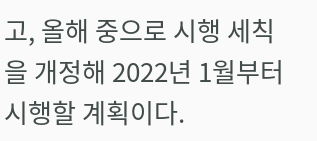고, 올해 중으로 시행 세칙을 개정해 2022년 1월부터 시행할 계획이다.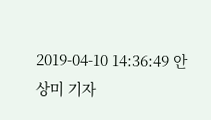2019-04-10 14:36:49 안상미 기자